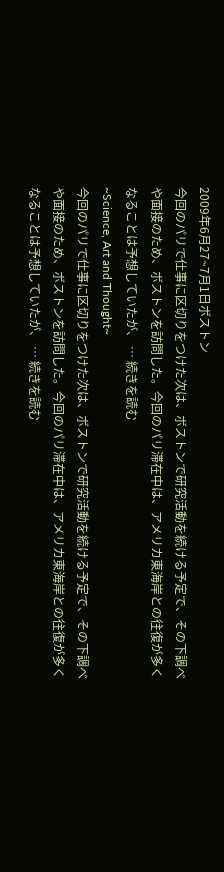2009年6月27~7月1日ボストン
今回のパリで仕事に区切りをつけた次は、ボストンで研究活動を続ける予定で、その下調べや面接のため、ボストンを訪問した。今回のパリ滞在中は、アメリカ東海岸との往復が多くなることは予想していたが、 … 続きを読む
~Science, Art and Thought~
今回のパリで仕事に区切りをつけた次は、ボストンで研究活動を続ける予定で、その下調べや面接のため、ボストンを訪問した。今回のパリ滞在中は、アメリカ東海岸との往復が多くなることは予想していたが、 … 続きを読む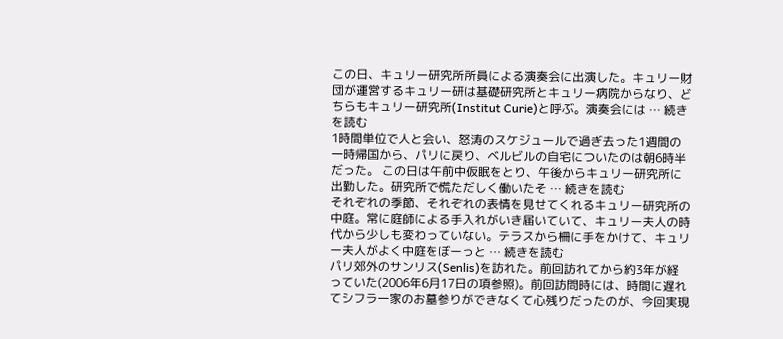この日、キュリー研究所所員による演奏会に出演した。キュリー財団が運営するキュリー研は基礎研究所とキュリー病院からなり、どちらもキュリー研究所(Institut Curie)と呼ぶ。演奏会には … 続きを読む
1時間単位で人と会い、怒涛のスケジュールで過ぎ去った1週間の一時帰国から、パリに戻り、ベルビルの自宅についたのは朝6時半だった。 この日は午前中仮眠をとり、午後からキュリー研究所に出勤した。研究所で慌ただしく働いたそ … 続きを読む
それぞれの季節、それぞれの表情を見せてくれるキュリー研究所の中庭。常に庭師による手入れがいき届いていて、キュリー夫人の時代から少しも変わっていない。テラスから柵に手をかけて、キュリー夫人がよく中庭をぼーっと … 続きを読む
パリ郊外のサンリス(Senlis)を訪れた。前回訪れてから約3年が経っていた(2006年6月17日の項参照)。前回訪問時には、時間に遅れてシフラ一家のお墓参りができなくて心残りだったのが、今回実現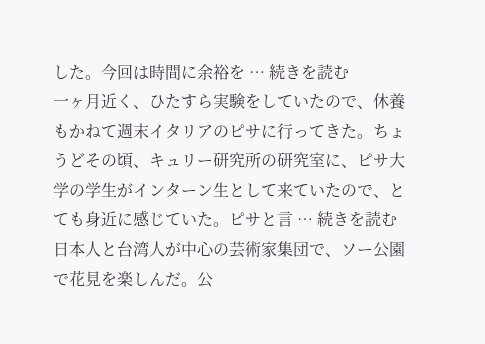した。今回は時間に余裕を … 続きを読む
一ヶ月近く、ひたすら実験をしていたので、休養もかねて週末イタリアのピサに行ってきた。ちょうどその頃、キュリー研究所の研究室に、ピサ大学の学生がインターン生として来ていたので、とても身近に感じていた。ピサと言 … 続きを読む
日本人と台湾人が中心の芸術家集団で、ソー公園で花見を楽しんだ。公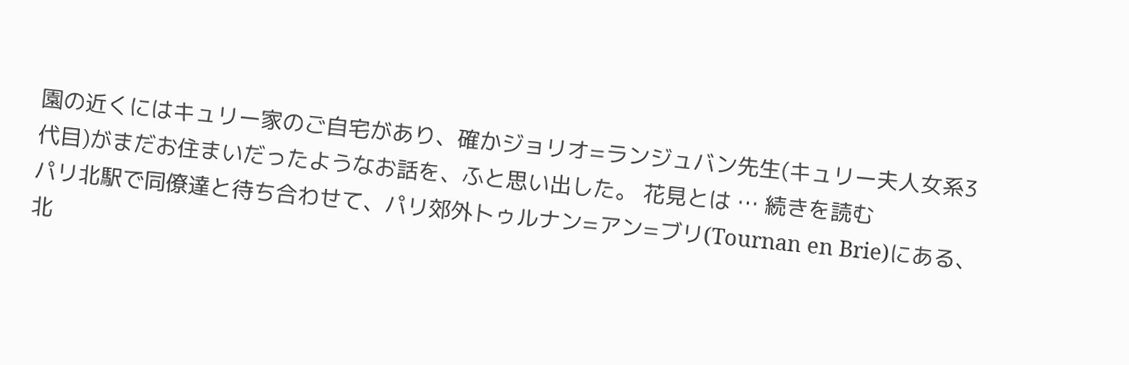園の近くにはキュリー家のご自宅があり、確かジョリオ=ランジュバン先生(キュリー夫人女系3代目)がまだお住まいだったようなお話を、ふと思い出した。 花見とは … 続きを読む
パリ北駅で同僚達と待ち合わせて、パリ郊外トゥルナン=アン=ブリ(Tournan en Brie)にある、北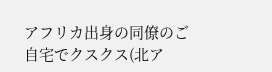アフリカ出身の同僚のご自宅でクスクス(北ア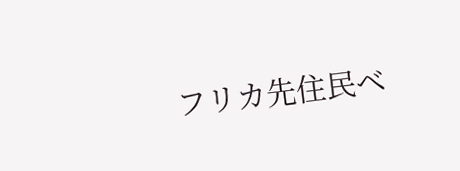フリカ先住民ベ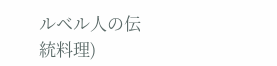ルベル人の伝統料理)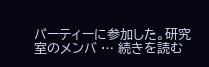パーティーに参加した。研究室のメンバ … 続きを読む